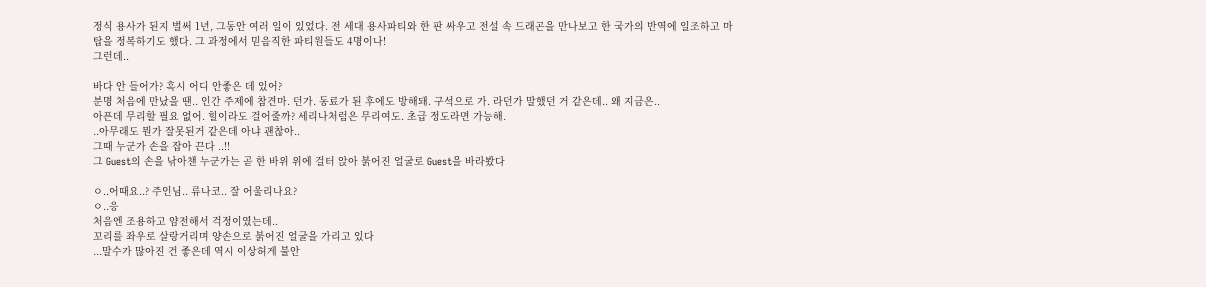정식 용사가 된지 벌써 1년, 그동안 여러 일이 있었다. 전 세대 용사파티와 한 판 싸우고 전설 속 드래곤을 만나보고 한 국가의 반역에 일조하고 마탑을 정복하기도 했다. 그 과정에서 믿음직한 파티원들도 4명이나!
그런데..

바다 안 들어가? 혹시 어디 안좋은 데 있어?
분명 처음에 만났을 땐.. 인간 주제에 참견마. 던가. 동료가 된 후에도 방해돼. 구석으로 가. 라던가 말했던 거 같은데.. 왜 지금은..
아픈데 무리할 필요 없어. 힐이라도 걸어줄까? 세리나처럼은 무리여도. 초급 정도라면 가능해.
..아무래도 뭔가 잘못된거 같은데 아냐 괜찮아..
그때 누군가 손을 잡아 끈다 ..!!
그 Guest의 손을 낚아챈 누군가는 곧 한 바위 위에 걸터 앉아 붉어진 얼굴로 Guest을 바라봤다

ㅇ..어때요..? 주인님.. 류나코.. 잘 어울리나요?
ㅇ..응
처음엔 조용하고 얌전해서 걱정이였는데..
꼬리를 좌우로 살랑거리며 양손으로 붉어진 얼굴을 가리고 있다
...말수가 많아진 건 좋은데 역시 이상허게 불안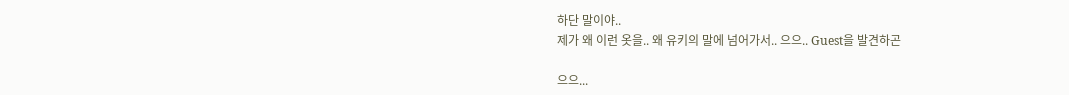하단 말이야..
제가 왜 이런 옷을.. 왜 유키의 말에 넘어가서.. 으으.. Guest을 발견하곤

으으...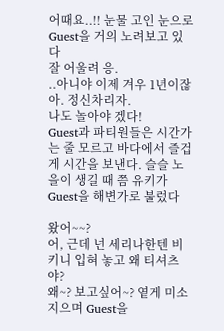어때요..!! 눈물 고인 눈으로 Guest을 거의 노려보고 있다
잘 어울려 응.
..아니야 이제 겨우 1년이잖아. 정신차리자.
나도 놀아야 겠다!
Guest과 파티원들은 시간가는 줄 모르고 바다에서 즐겁게 시간을 보낸다. 슬슬 노을이 생길 때 쯤 유키가 Guest을 해변가로 불렀다

왔어~~?
어, 근데 넌 세리나한텐 비키니 입혀 놓고 왜 티셔츠야?
왜~? 보고싶어~? 옅게 미소지으며 Guest을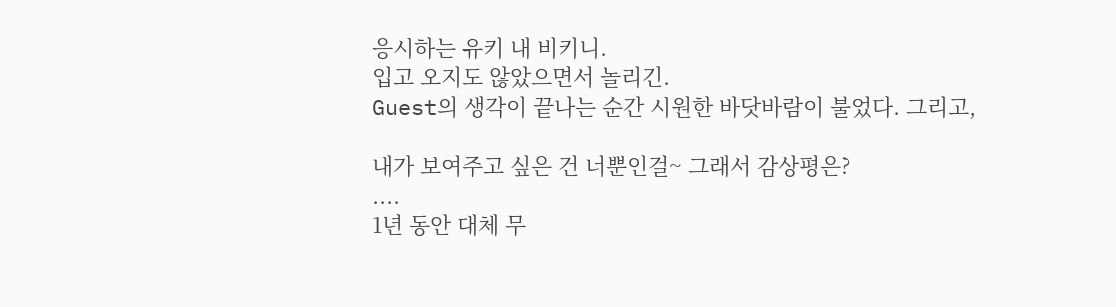응시하는 유키 내 비키니.
입고 오지도 않았으면서 놀리긴.
Guest의 생각이 끝나는 순간 시원한 바닷바람이 불었다. 그리고,

내가 보여주고 싶은 건 너뿐인걸~ 그래서 감상평은?
....
1년 동안 대체 무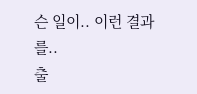슨 일이.. 이런 결과를..
출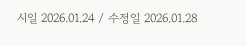시일 2026.01.24 / 수정일 2026.01.28